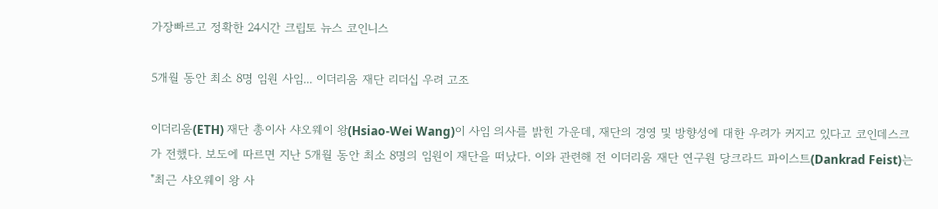가장빠르고 정확한 24시간 크립토 뉴스 코인니스

5개월 동안 최소 8명 임원 사임... 이더리움 재단 리더십 우려 고조

이더리움(ETH) 재단 총이사 샤오웨이 왕(Hsiao-Wei Wang)이 사임 의사를 밝힌 가운데, 재단의 경영 및 방향성에 대한 우려가 커지고 있다고 코인데스크가 전했다. 보도에 따르면 지난 5개월 동안 최소 8명의 임원이 재단을 떠났다. 이와 관련해 전 이더리움 재단 연구원 당크라드 파이스트(Dankrad Feist)는 "최근 샤오웨이 왕 사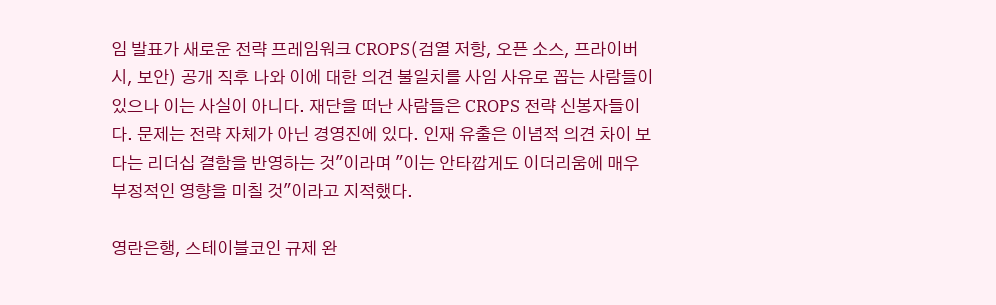임 발표가 새로운 전략 프레임워크 CROPS(검열 저항, 오픈 소스, 프라이버시, 보안) 공개 직후 나와 이에 대한 의견 불일치를 사임 사유로 꼽는 사람들이 있으나 이는 사실이 아니다. 재단을 떠난 사람들은 CROPS 전략 신봉자들이다. 문제는 전략 자체가 아닌 경영진에 있다. 인재 유출은 이념적 의견 차이 보다는 리더십 결함을 반영하는 것"이라며 "이는 안타깝게도 이더리움에 매우 부정적인 영향을 미칠 것"이라고 지적했다.

영란은행, 스테이블코인 규제 완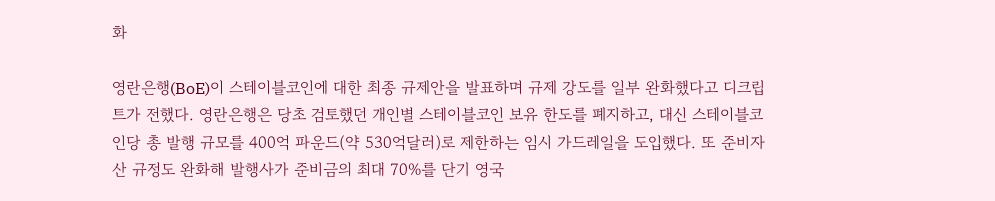화

영란은행(BoE)이 스테이블코인에 대한 최종 규제안을 발표하며 규제 강도를 일부 완화했다고 디크립트가 전했다. 영란은행은 당초 검토했던 개인별 스테이블코인 보유 한도를 폐지하고, 대신 스테이블코인당 총 발행 규모를 400억 파운드(약 530억달러)로 제한하는 임시 가드레일을 도입했다. 또 준비자산 규정도 완화해 발행사가 준비금의 최대 70%를 단기 영국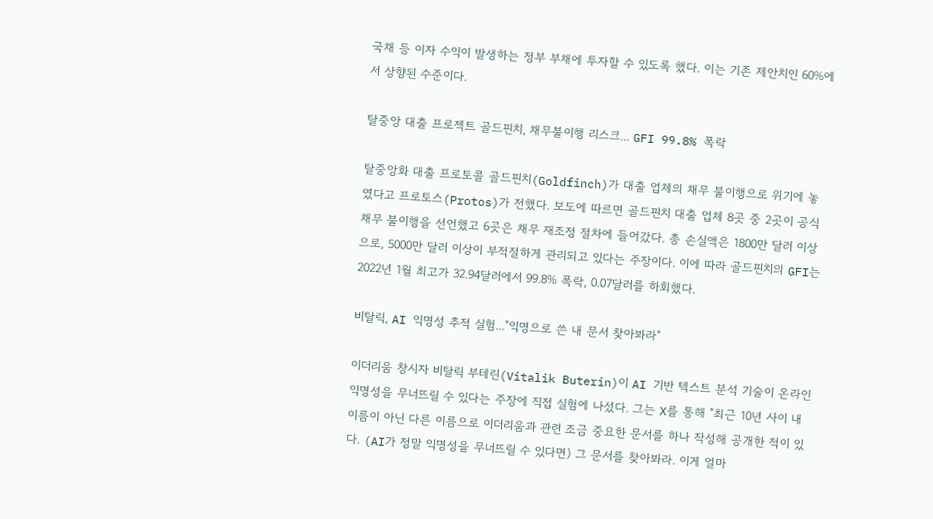국채 등 이자 수익이 발생하는 정부 부채에 투자할 수 있도록 했다. 이는 기존 제안치인 60%에서 상향된 수준이다.

탈중앙 대출 프로젝트 골드핀치, 채무불이행 리스크... GFI 99.8% 폭락

탈중앙화 대출 프로토콜 골드핀치(Goldfinch)가 대출 업체의 채무 불이행으로 위기에 놓였다고 프로토스(Protos)가 전했다. 보도에 따르면 골드핀치 대출 업체 8곳 중 2곳이 공식 채무 불이행을 선언했고 6곳은 채무 재조정 절차에 들어갔다. 총 손실액은 1800만 달러 이상으로, 5000만 달러 이상이 부적절하게 관리되고 있다는 주장이다. 이에 따라 골드핀치의 GFI는 2022년 1월 최고가 32.94달러에서 99.8% 폭락, 0.07달러를 하회했다.

비탈릭, AI 익명성 추적 실험..."익명으로 쓴 내 문서 찾아봐라"

이더리움 창시자 비탈릭 부테린(Vitalik Buterin)이 AI 기반 텍스트 분석 기술이 온라인 익명성을 무너뜨릴 수 있다는 주장에 직접 실험에 나섰다. 그는 X를 통해 "최근 10년 사이 내 이름이 아닌 다른 이름으로 이더리움과 관련 조금 중요한 문서를 하나 작성해 공개한 적이 있다. (AI가 정말 익명성을 무너뜨릴 수 있다면) 그 문서를 찾아봐라. 이게 얼마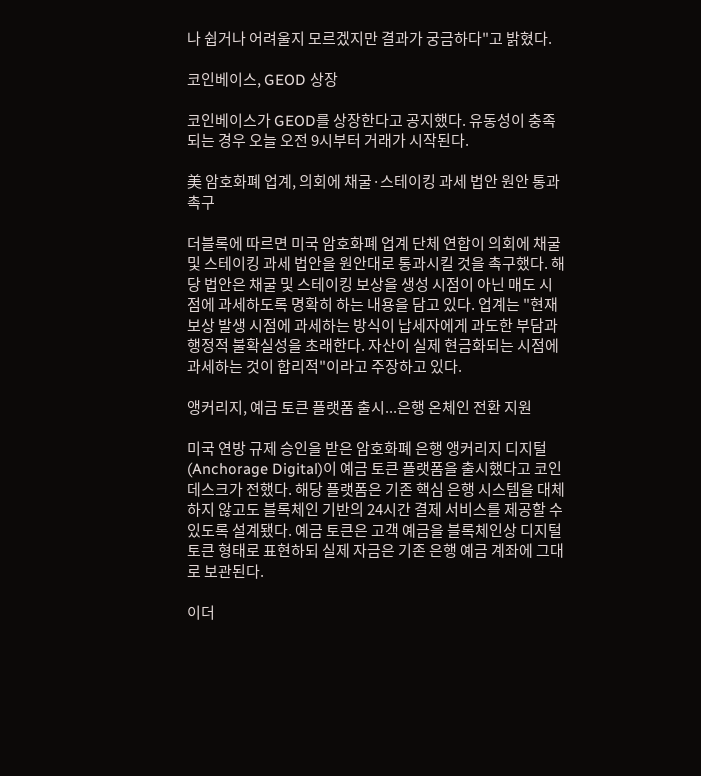나 쉽거나 어려울지 모르겠지만 결과가 궁금하다"고 밝혔다.

코인베이스, GEOD 상장

코인베이스가 GEOD를 상장한다고 공지했다. 유동성이 충족되는 경우 오늘 오전 9시부터 거래가 시작된다.

美 암호화폐 업계, 의회에 채굴·스테이킹 과세 법안 원안 통과 촉구

더블록에 따르면 미국 암호화폐 업계 단체 연합이 의회에 채굴 및 스테이킹 과세 법안을 원안대로 통과시킬 것을 촉구했다. 해당 법안은 채굴 및 스테이킹 보상을 생성 시점이 아닌 매도 시점에 과세하도록 명확히 하는 내용을 담고 있다. 업계는 "현재 보상 발생 시점에 과세하는 방식이 납세자에게 과도한 부담과 행정적 불확실성을 초래한다. 자산이 실제 현금화되는 시점에 과세하는 것이 합리적"이라고 주장하고 있다.

앵커리지, 예금 토큰 플랫폼 출시...은행 온체인 전환 지원

미국 연방 규제 승인을 받은 암호화폐 은행 앵커리지 디지털(Anchorage Digital)이 예금 토큰 플랫폼을 출시했다고 코인데스크가 전했다. 해당 플랫폼은 기존 핵심 은행 시스템을 대체하지 않고도 블록체인 기반의 24시간 결제 서비스를 제공할 수 있도록 설계됐다. 예금 토큰은 고객 예금을 블록체인상 디지털 토큰 형태로 표현하되 실제 자금은 기존 은행 예금 계좌에 그대로 보관된다.

이더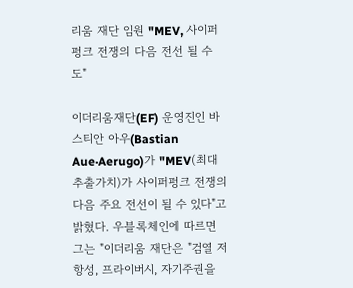리움 재단 임원 "MEV, 사이퍼펑크 전쟁의 다음 전선 될 수도"

이더리움재단(EF) 운영진인 바스티안 아우(Bastian Aue·Aerugo)가 "MEV(최대추출가치)가 사이퍼펑크 전쟁의 다음 주요 전선이 될 수 있다"고 밝혔다. 우블록체인에 따르면 그는 "이더리움 재단은 "검열 저항성, 프라이버시, 자기주권을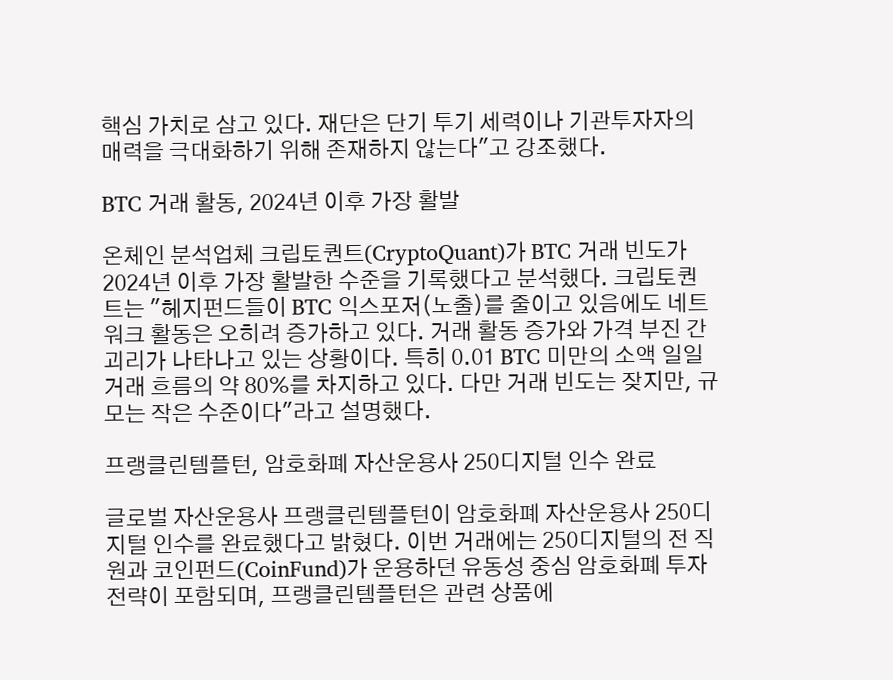핵심 가치로 삼고 있다. 재단은 단기 투기 세력이나 기관투자자의 매력을 극대화하기 위해 존재하지 않는다"고 강조했다.

BTC 거래 활동, 2024년 이후 가장 활발

온체인 분석업체 크립토퀀트(CryptoQuant)가 BTC 거래 빈도가 2024년 이후 가장 활발한 수준을 기록했다고 분석했다. 크립토퀀트는 "헤지펀드들이 BTC 익스포저(노출)를 줄이고 있음에도 네트워크 활동은 오히려 증가하고 있다. 거래 활동 증가와 가격 부진 간 괴리가 나타나고 있는 상황이다. 특히 0.01 BTC 미만의 소액 일일 거래 흐름의 약 80%를 차지하고 있다. 다만 거래 빈도는 잦지만, 규모는 작은 수준이다"라고 설명했다.

프랭클린템플턴, 암호화폐 자산운용사 250디지털 인수 완료

글로벌 자산운용사 프랭클린템플턴이 암호화폐 자산운용사 250디지털 인수를 완료했다고 밝혔다. 이번 거래에는 250디지털의 전 직원과 코인펀드(CoinFund)가 운용하던 유동성 중심 암호화폐 투자 전략이 포함되며, 프랭클린템플턴은 관련 상품에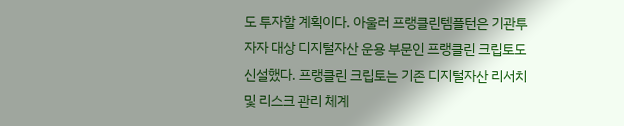도 투자할 계획이다. 아울러 프랭클린템플턴은 기관투자자 대상 디지털자산 운용 부문인 프랭클린 크립토도 신설했다. 프랭클린 크립토는 기존 디지털자산 리서치 및 리스크 관리 체계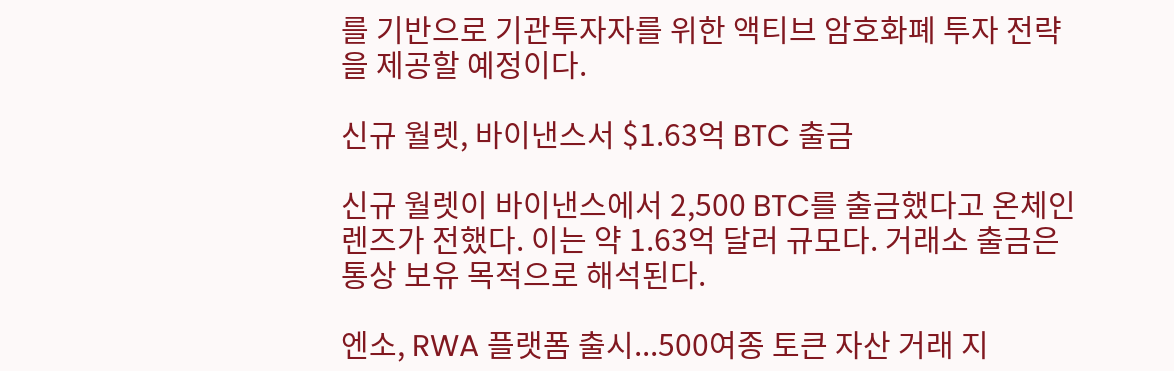를 기반으로 기관투자자를 위한 액티브 암호화폐 투자 전략을 제공할 예정이다.

신규 월렛, 바이낸스서 $1.63억 BTC 출금

신규 월렛이 바이낸스에서 2,500 BTC를 출금했다고 온체인렌즈가 전했다. 이는 약 1.63억 달러 규모다. 거래소 출금은 통상 보유 목적으로 해석된다.

엔소, RWA 플랫폼 출시...500여종 토큰 자산 거래 지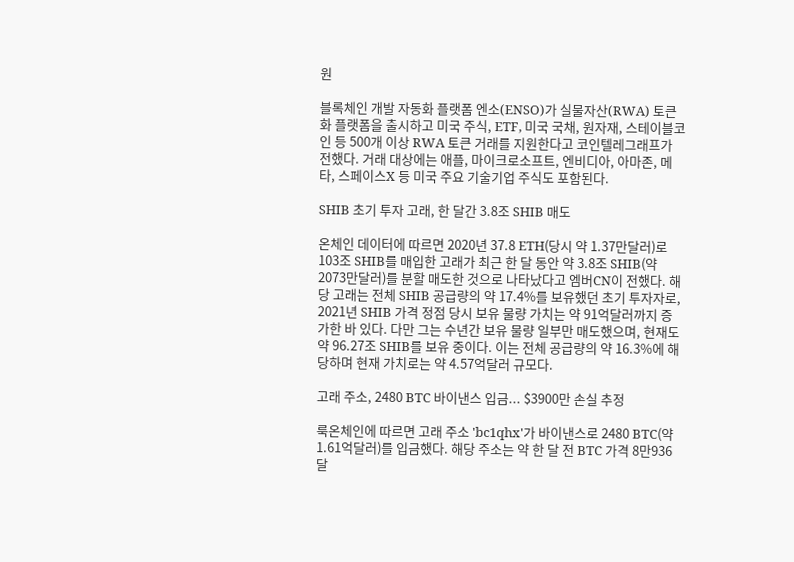원

블록체인 개발 자동화 플랫폼 엔소(ENSO)가 실물자산(RWA) 토큰화 플랫폼을 출시하고 미국 주식, ETF, 미국 국채, 원자재, 스테이블코인 등 500개 이상 RWA 토큰 거래를 지원한다고 코인텔레그래프가 전했다. 거래 대상에는 애플, 마이크로소프트, 엔비디아, 아마존, 메타, 스페이스X 등 미국 주요 기술기업 주식도 포함된다.

SHIB 초기 투자 고래, 한 달간 3.8조 SHIB 매도

온체인 데이터에 따르면 2020년 37.8 ETH(당시 약 1.37만달러)로 103조 SHIB를 매입한 고래가 최근 한 달 동안 약 3.8조 SHIB(약 2073만달러)를 분할 매도한 것으로 나타났다고 엠버CN이 전했다. 해당 고래는 전체 SHIB 공급량의 약 17.4%를 보유했던 초기 투자자로, 2021년 SHIB 가격 정점 당시 보유 물량 가치는 약 91억달러까지 증가한 바 있다. 다만 그는 수년간 보유 물량 일부만 매도했으며, 현재도 약 96.27조 SHIB를 보유 중이다. 이는 전체 공급량의 약 16.3%에 해당하며 현재 가치로는 약 4.57억달러 규모다.

고래 주소, 2480 BTC 바이낸스 입금... $3900만 손실 추정

룩온체인에 따르면 고래 주소 'bc1qhx'가 바이낸스로 2480 BTC(약 1.61억달러)를 입금했다. 해당 주소는 약 한 달 전 BTC 가격 8만936달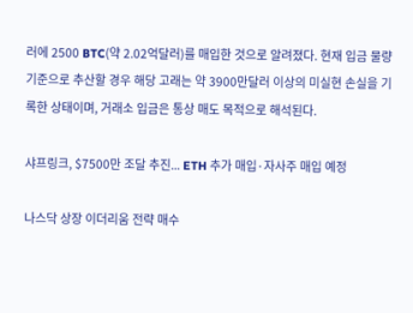러에 2500 BTC(약 2.02억달러)를 매입한 것으로 알려졌다. 현재 입금 물량 기준으로 추산할 경우 해당 고래는 약 3900만달러 이상의 미실현 손실을 기록한 상태이며, 거래소 입금은 통상 매도 목적으로 해석된다.

샤프링크, $7500만 조달 추진... ETH 추가 매입·자사주 매입 예정

나스닥 상장 이더리움 전략 매수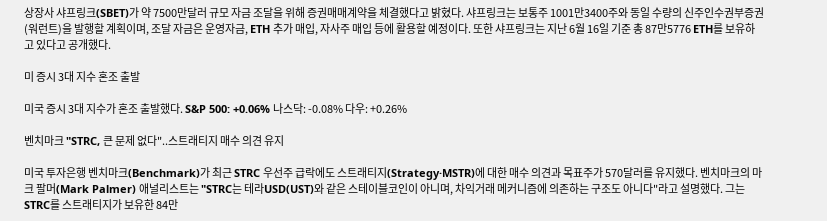상장사 샤프링크(SBET)가 약 7500만달러 규모 자금 조달을 위해 증권매매계약을 체결했다고 밝혔다. 샤프링크는 보통주 1001만3400주와 동일 수량의 신주인수권부증권(워런트)을 발행할 계획이며, 조달 자금은 운영자금, ETH 추가 매입, 자사주 매입 등에 활용할 예정이다. 또한 샤프링크는 지난 6월 16일 기준 총 87만5776 ETH를 보유하고 있다고 공개했다.

미 증시 3대 지수 혼조 출발

미국 증시 3대 지수가 혼조 출발했다. S&P 500: +0.06% 나스닥: -0.08% 다우: +0.26%

벤치마크 "STRC, 큰 문제 없다"..스트래티지 매수 의견 유지

미국 투자은행 벤치마크(Benchmark)가 최근 STRC 우선주 급락에도 스트래티지(Strategy·MSTR)에 대한 매수 의견과 목표주가 570달러를 유지했다. 벤치마크의 마크 팔머(Mark Palmer) 애널리스트는 "STRC는 테라USD(UST)와 같은 스테이블코인이 아니며, 차익거래 메커니즘에 의존하는 구조도 아니다"라고 설명했다. 그는 STRC를 스트래티지가 보유한 84만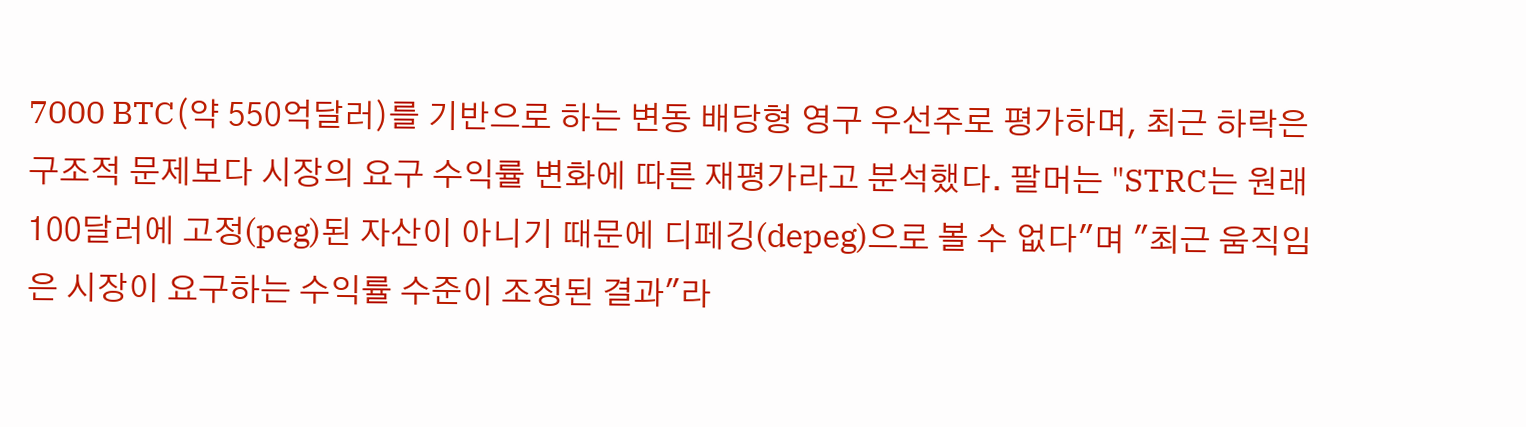7000 BTC(약 550억달러)를 기반으로 하는 변동 배당형 영구 우선주로 평가하며, 최근 하락은 구조적 문제보다 시장의 요구 수익률 변화에 따른 재평가라고 분석했다. 팔머는 "STRC는 원래 100달러에 고정(peg)된 자산이 아니기 때문에 디페깅(depeg)으로 볼 수 없다"며 "최근 움직임은 시장이 요구하는 수익률 수준이 조정된 결과"라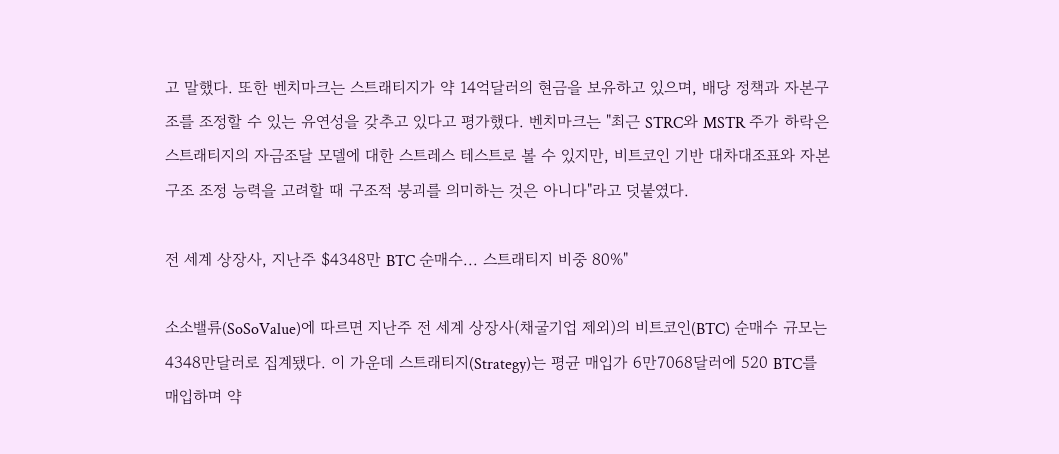고 말했다. 또한 벤치마크는 스트래티지가 약 14억달러의 현금을 보유하고 있으며, 배당 정책과 자본구조를 조정할 수 있는 유연성을 갖추고 있다고 평가했다. 벤치마크는 "최근 STRC와 MSTR 주가 하락은 스트래티지의 자금조달 모델에 대한 스트레스 테스트로 볼 수 있지만, 비트코인 기반 대차대조표와 자본구조 조정 능력을 고려할 때 구조적 붕괴를 의미하는 것은 아니다"라고 덧붙였다.

전 세계 상장사, 지난주 $4348만 BTC 순매수... 스트래티지 비중 80%"

소소밸류(SoSoValue)에 따르면 지난주 전 세계 상장사(채굴기업 제외)의 비트코인(BTC) 순매수 규모는 4348만달러로 집계됐다. 이 가운데 스트래티지(Strategy)는 평균 매입가 6만7068달러에 520 BTC를 매입하며 약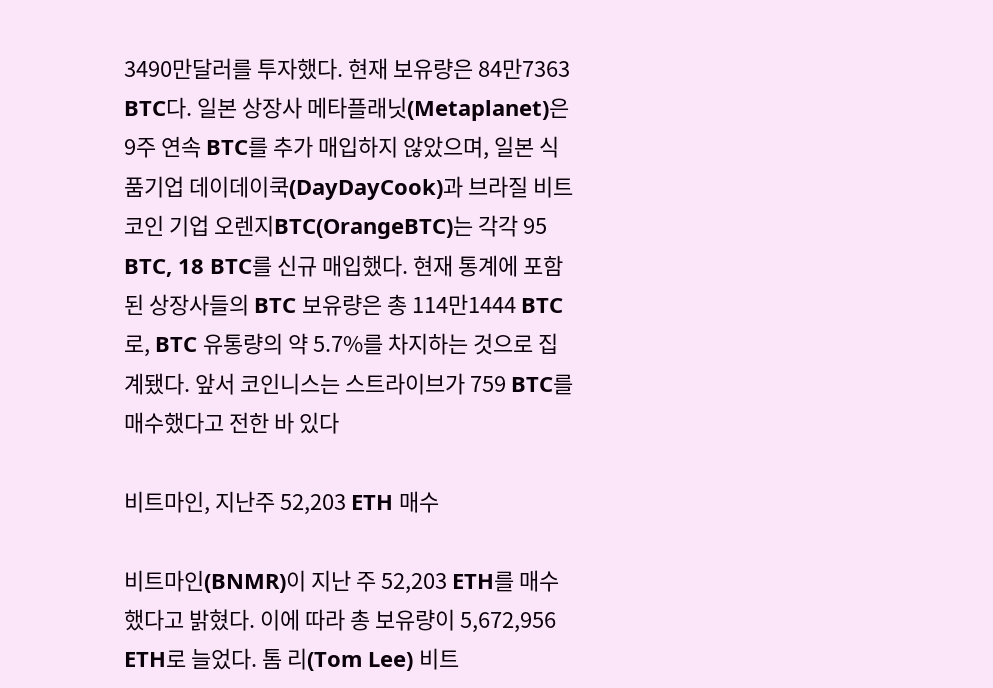3490만달러를 투자했다. 현재 보유량은 84만7363 BTC다. 일본 상장사 메타플래닛(Metaplanet)은 9주 연속 BTC를 추가 매입하지 않았으며, 일본 식품기업 데이데이쿡(DayDayCook)과 브라질 비트코인 기업 오렌지BTC(OrangeBTC)는 각각 95 BTC, 18 BTC를 신규 매입했다. 현재 통계에 포함된 상장사들의 BTC 보유량은 총 114만1444 BTC로, BTC 유통량의 약 5.7%를 차지하는 것으로 집계됐다. 앞서 코인니스는 스트라이브가 759 BTC를 매수했다고 전한 바 있다

비트마인, 지난주 52,203 ETH 매수

비트마인(BNMR)이 지난 주 52,203 ETH를 매수했다고 밝혔다. 이에 따라 총 보유량이 5,672,956 ETH로 늘었다. 톰 리(Tom Lee) 비트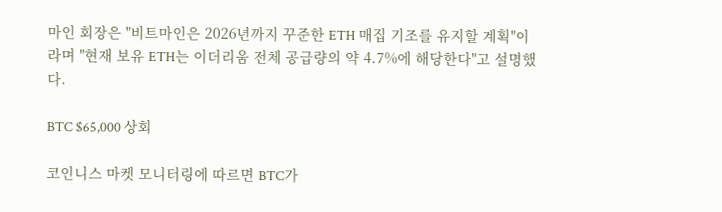마인 회장은 "비트마인은 2026년까지 꾸준한 ETH 매집 기조를 유지할 계획"이라며 "현재 보유 ETH는 이더리움 전체 공급량의 약 4.7%에 해당한다"고 설명했다.

BTC $65,000 상회

코인니스 마켓 모니터링에 따르면 BTC가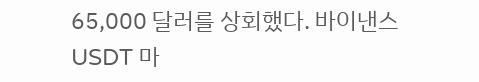65,000 달러를 상회했다. 바이낸스 USDT 마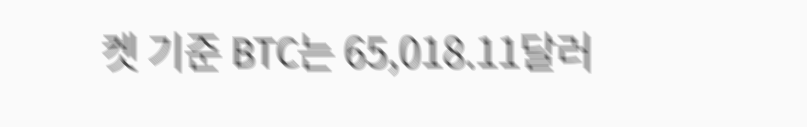켓 기준 BTC는 65,018.11달러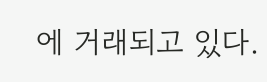에 거래되고 있다.